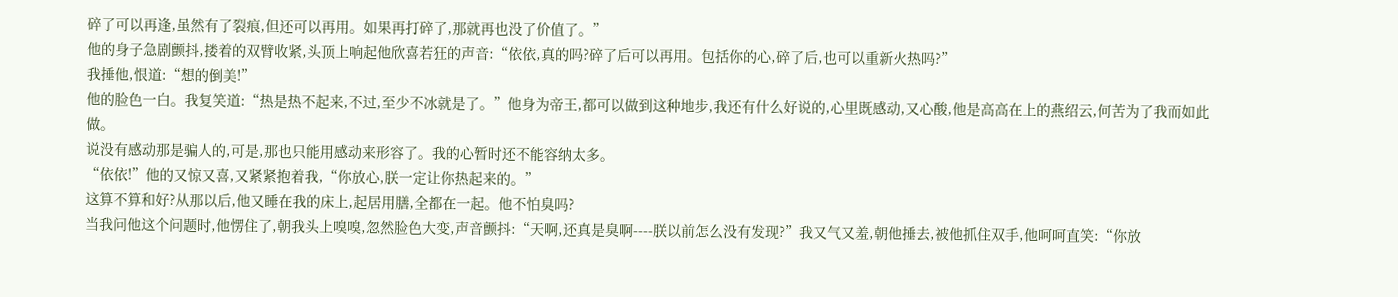碎了可以再逢,虽然有了裂痕,但还可以再用。如果再打碎了,那就再也没了价值了。”
他的身子急剧颤抖,搂着的双臂收紧,头顶上响起他欣喜若狂的声音:“依依,真的吗?碎了后可以再用。包括你的心,碎了后,也可以重新火热吗?”
我捶他,恨道:“想的倒美!”
他的脸色一白。我复笑道:“热是热不起来,不过,至少不冰就是了。”他身为帝王,都可以做到这种地步,我还有什么好说的,心里既感动,又心酸,他是高高在上的燕绍云,何苦为了我而如此做。
说没有感动那是骗人的,可是,那也只能用感动来形容了。我的心暂时还不能容纳太多。
“依依!”他的又惊又喜,又紧紧抱着我,“你放心,朕一定让你热起来的。”
这算不算和好?从那以后,他又睡在我的床上,起居用膳,全都在一起。他不怕臭吗?
当我问他这个问题时,他愣住了,朝我头上嗅嗅,忽然脸色大变,声音颤抖:“天啊,还真是臭啊----朕以前怎么没有发现?”我又气又羞,朝他捶去,被他抓住双手,他呵呵直笑:“你放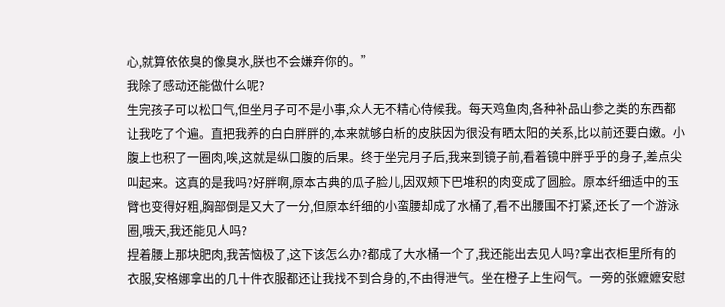心,就算依依臭的像臭水,朕也不会嫌弃你的。”
我除了感动还能做什么呢?
生完孩子可以松口气,但坐月子可不是小事,众人无不精心侍候我。每天鸡鱼肉,各种补品山参之类的东西都让我吃了个遍。直把我养的白白胖胖的,本来就够白析的皮肤因为很没有晒太阳的关系,比以前还要白嫩。小腹上也积了一圈肉,唉,这就是纵口腹的后果。终于坐完月子后,我来到镜子前,看着镜中胖乎乎的身子,差点尖叫起来。这真的是我吗?好胖啊,原本古典的瓜子脸儿,因双颊下巴堆积的肉变成了圆脸。原本纤细适中的玉臂也变得好粗,胸部倒是又大了一分,但原本纤细的小蛮腰却成了水桶了,看不出腰围不打紧,还长了一个游泳圈,哦天,我还能见人吗?
捏着腰上那块肥肉,我苦恼极了,这下该怎么办?都成了大水桶一个了,我还能出去见人吗?拿出衣柜里所有的衣服,安格娜拿出的几十件衣服都还让我找不到合身的,不由得泄气。坐在橙子上生闷气。一旁的张嬷嬷安慰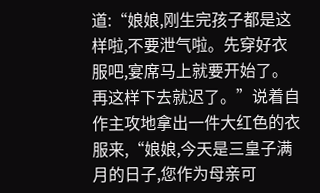道:“娘娘,刚生完孩子都是这样啦,不要泄气啦。先穿好衣服吧,宴席马上就要开始了。再这样下去就迟了。”说着自作主攻地拿出一件大红色的衣服来,“娘娘,今天是三皇子满月的日子,您作为母亲可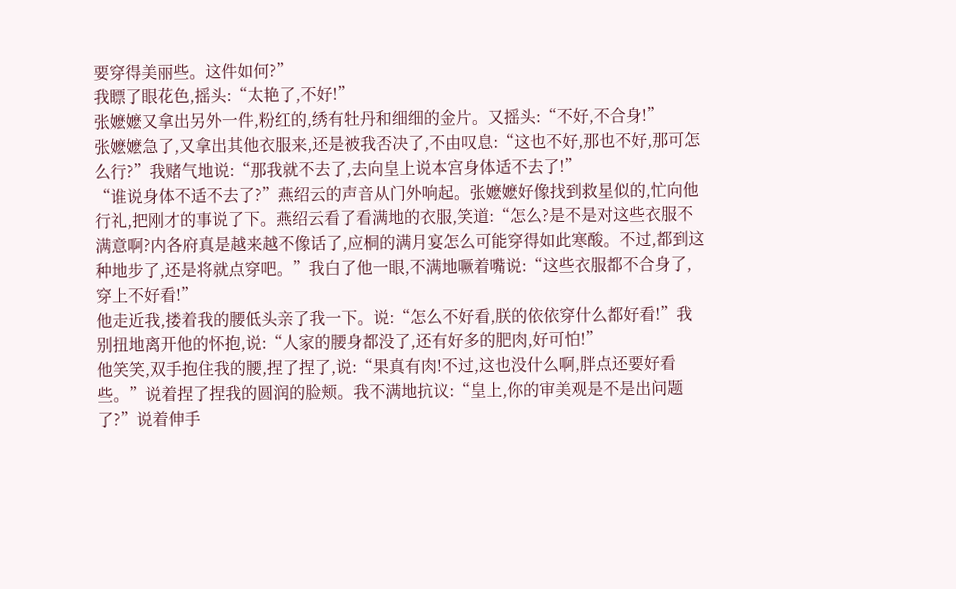要穿得美丽些。这件如何?”
我瞟了眼花色,摇头:“太艳了,不好!”
张嬷嬷又拿出另外一件,粉红的,绣有牡丹和细细的金片。又摇头:“不好,不合身!”
张嬷嬷急了,又拿出其他衣服来,还是被我否决了,不由叹息:“这也不好,那也不好,那可怎么行?”我赌气地说:“那我就不去了,去向皇上说本宫身体适不去了!”
“谁说身体不适不去了?”燕绍云的声音从门外响起。张嬷嬷好像找到救星似的,忙向他行礼,把刚才的事说了下。燕绍云看了看满地的衣服,笑道:“怎么?是不是对这些衣服不满意啊?内各府真是越来越不像话了,应桐的满月宴怎么可能穿得如此寒酸。不过,都到这种地步了,还是将就点穿吧。”我白了他一眼,不满地噘着嘴说:“这些衣服都不合身了,穿上不好看!”
他走近我,搂着我的腰低头亲了我一下。说:“怎么不好看,朕的依依穿什么都好看!”我别扭地离开他的怀抱,说:“人家的腰身都没了,还有好多的肥肉,好可怕!”
他笑笑,双手抱住我的腰,捏了捏了,说:“果真有肉!不过,这也没什么啊,胖点还要好看些。”说着捏了捏我的圆润的脸颊。我不满地抗议:“皇上,你的审美观是不是出问题了?”说着伸手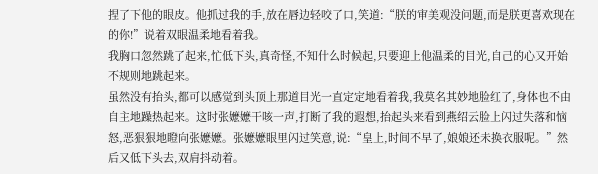捏了下他的眼皮。他抓过我的手,放在唇边轻咬了口,笑道:“朕的审美观没问题,而是朕更喜欢现在的你!”说着双眼温柔地看着我。
我胸口忽然跳了起来,忙低下头,真奇怪,不知什么时候起,只要迎上他温柔的目光,自己的心又开始不规则地跳起来。
虽然没有抬头,都可以感觉到头顶上那道目光一直定定地看着我,我莫名其妙地脸红了,身体也不由自主地躁热起来。这时张嬷嬷干咳一声,打断了我的遐想,抬起头来看到燕绍云脸上闪过失落和恼怒,恶狠狠地瞪向张嬷嬷。张嬷嬷眼里闪过笑意,说:“皇上,时间不早了,娘娘还未换衣服呢。”然后又低下头去,双肩抖动着。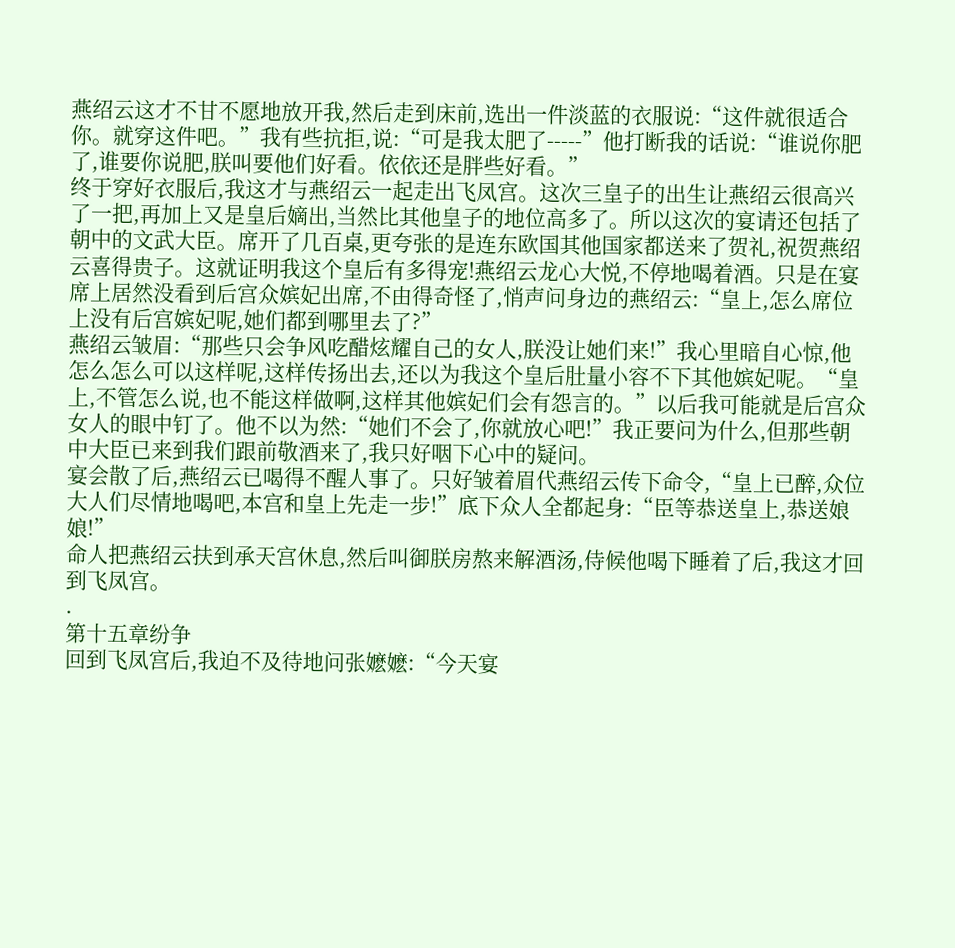燕绍云这才不甘不愿地放开我,然后走到床前,选出一件淡蓝的衣服说:“这件就很适合你。就穿这件吧。”我有些抗拒,说:“可是我太肥了-----”他打断我的话说:“谁说你肥了,谁要你说肥,朕叫要他们好看。依依还是胖些好看。”
终于穿好衣服后,我这才与燕绍云一起走出飞凤宫。这次三皇子的出生让燕绍云很高兴了一把,再加上又是皇后嫡出,当然比其他皇子的地位高多了。所以这次的宴请还包括了朝中的文武大臣。席开了几百桌,更夸张的是连东欧国其他国家都送来了贺礼,祝贺燕绍云喜得贵子。这就证明我这个皇后有多得宠!燕绍云龙心大悦,不停地喝着酒。只是在宴席上居然没看到后宫众嫔妃出席,不由得奇怪了,悄声问身边的燕绍云:“皇上,怎么席位上没有后宫嫔妃呢,她们都到哪里去了?”
燕绍云皱眉:“那些只会争风吃醋炫耀自己的女人,朕没让她们来!”我心里暗自心惊,他怎么怎么可以这样呢,这样传扬出去,还以为我这个皇后肚量小容不下其他嫔妃呢。“皇上,不管怎么说,也不能这样做啊,这样其他嫔妃们会有怨言的。”以后我可能就是后宫众女人的眼中钉了。他不以为然:“她们不会了,你就放心吧!”我正要问为什么,但那些朝中大臣已来到我们跟前敬酒来了,我只好咽下心中的疑问。
宴会散了后,燕绍云已喝得不醒人事了。只好皱着眉代燕绍云传下命令,“皇上已醉,众位大人们尽情地喝吧,本宫和皇上先走一步!”底下众人全都起身:“臣等恭送皇上,恭送娘娘!”
命人把燕绍云扶到承天宫休息,然后叫御朕房熬来解酒汤,侍候他喝下睡着了后,我这才回到飞凤宫。
.
第十五章纷争
回到飞凤宫后,我迫不及待地问张嬷嬷:“今天宴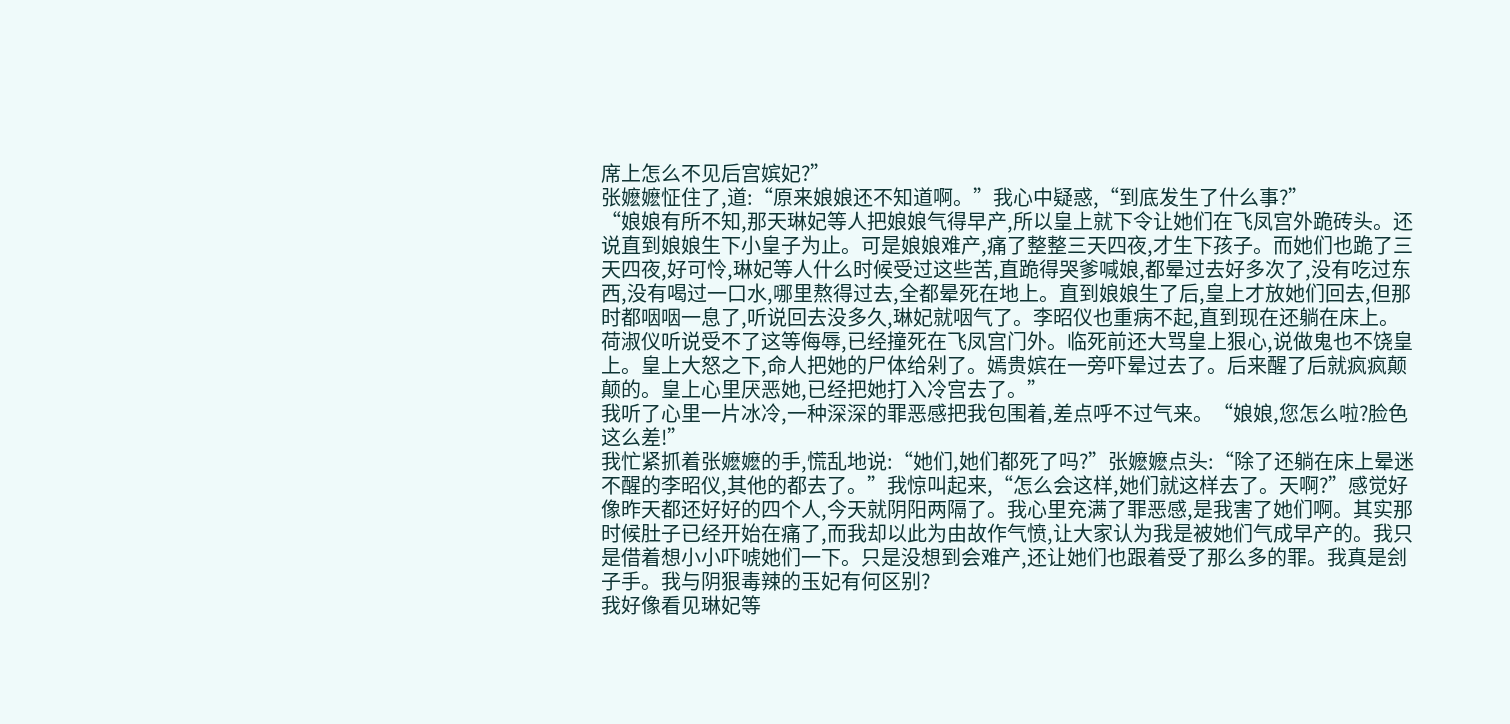席上怎么不见后宫嫔妃?”
张嬷嬷怔住了,道:“原来娘娘还不知道啊。”我心中疑惑,“到底发生了什么事?”
“娘娘有所不知,那天琳妃等人把娘娘气得早产,所以皇上就下令让她们在飞凤宫外跪砖头。还说直到娘娘生下小皇子为止。可是娘娘难产,痛了整整三天四夜,才生下孩子。而她们也跪了三天四夜,好可怜,琳妃等人什么时候受过这些苦,直跪得哭爹喊娘,都晕过去好多次了,没有吃过东西,没有喝过一口水,哪里熬得过去,全都晕死在地上。直到娘娘生了后,皇上才放她们回去,但那时都咽咽一息了,听说回去没多久,琳妃就咽气了。李昭仪也重病不起,直到现在还躺在床上。荷淑仪听说受不了这等侮辱,已经撞死在飞凤宫门外。临死前还大骂皇上狠心,说做鬼也不饶皇上。皇上大怒之下,命人把她的尸体给剁了。嫣贵嫔在一旁吓晕过去了。后来醒了后就疯疯颠颠的。皇上心里厌恶她,已经把她打入冷宫去了。”
我听了心里一片冰冷,一种深深的罪恶感把我包围着,差点呼不过气来。“娘娘,您怎么啦?脸色这么差!”
我忙紧抓着张嬷嬷的手,慌乱地说:“她们,她们都死了吗?”张嬷嬷点头:“除了还躺在床上晕迷不醒的李昭仪,其他的都去了。”我惊叫起来,“怎么会这样,她们就这样去了。天啊?”感觉好像昨天都还好好的四个人,今天就阴阳两隔了。我心里充满了罪恶感,是我害了她们啊。其实那时候肚子已经开始在痛了,而我却以此为由故作气愤,让大家认为我是被她们气成早产的。我只是借着想小小吓唬她们一下。只是没想到会难产,还让她们也跟着受了那么多的罪。我真是刽子手。我与阴狠毒辣的玉妃有何区别?
我好像看见琳妃等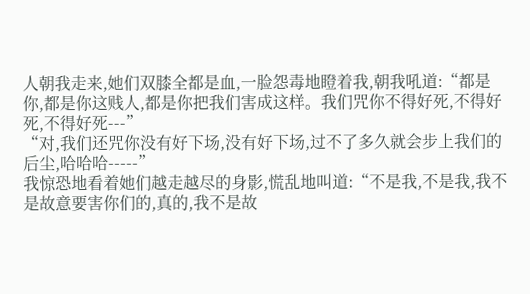人朝我走来,她们双膝全都是血,一脸怨毒地瞪着我,朝我吼道:“都是你,都是你这贱人,都是你把我们害成这样。我们咒你不得好死,不得好死,不得好死---”
“对,我们还咒你没有好下场,没有好下场,过不了多久就会步上我们的后尘,哈哈哈-----”
我惊恐地看着她们越走越尽的身影,慌乱地叫道:“不是我,不是我,我不是故意要害你们的,真的,我不是故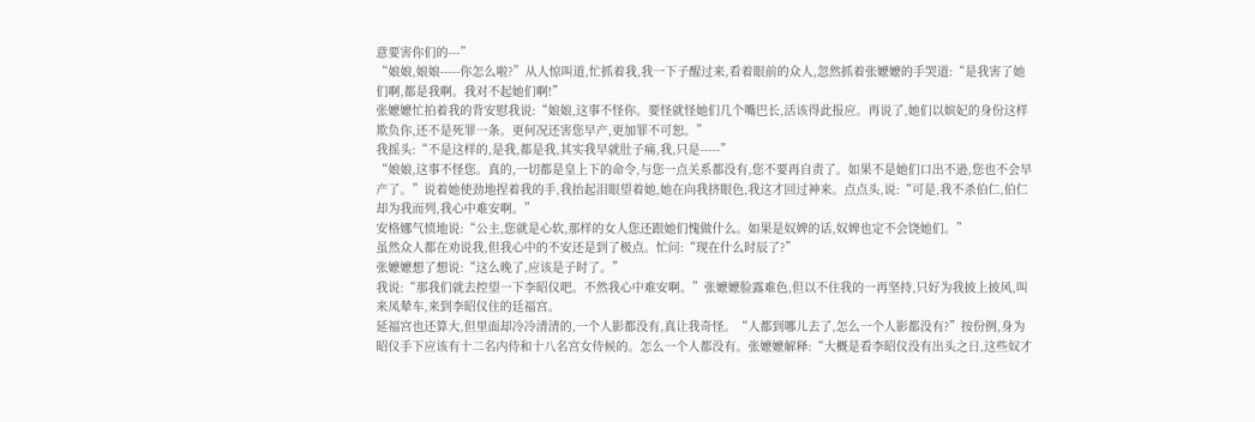意要害你们的---”
“娘娘,娘娘-----你怎么啦?”从人惊叫道,忙抓着我,我一下子醒过来,看着眼前的众人,忽然抓着张嬷嬷的手哭道:“是我害了她们啊,都是我啊。我对不起她们啊!”
张嬷嬷忙拍着我的背安慰我说:“娘娘,这事不怪你。要怪就怪她们几个嘴巴长,活该得此报应。再说了,她们以嫔妃的身份这样欺负你,还不是死罪一条。更何况还害您早产,更加罪不可恕。”
我摇头:“不是这样的,是我,都是我,其实我早就肚子痛,我,只是-----”
“娘娘,这事不怪您。真的,一切都是皇上下的命令,与您一点关系都没有,您不要再自责了。如果不是她们口出不逊,您也不会早产了。”说着她使劲地捏着我的手,我抬起泪眼望着她,她在向我挤眼色,我这才回过神来。点点头,说:“可是,我不杀伯仁,伯仁却为我而列,我心中难安啊。”
安格娜气愤地说:“公主,您就是心软,那样的女人您还跟她们愧做什么。如果是奴婢的话,奴婢也定不会饶她们。”
虽然众人都在劝说我,但我心中的不安还是到了极点。忙问:“现在什么时辰了?”
张嬷嬷想了想说:“这么晚了,应该是子时了。”
我说:“那我们就去控望一下李昭仪吧。不然我心中难安啊。”张嬷嬷脸露难色,但以不住我的一再坚持,只好为我披上披风,叫来凤辇车,来到李昭仪住的廷福宫。
延福宫也还算大,但里面却冷冷清清的,一个人影都没有,真让我奇怪。“人都到哪儿去了,怎么一个人影都没有?”按份例,身为昭仪手下应该有十二名内侍和十八名宫女侍候的。怎么一个人都没有。张嬷嬷解释:“大概是看李昭仪没有出头之日,这些奴才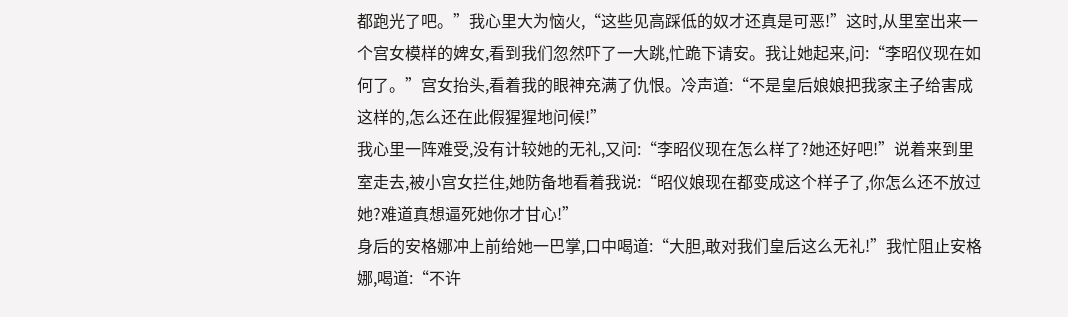都跑光了吧。”我心里大为恼火,“这些见高踩低的奴才还真是可恶!”这时,从里室出来一个宫女模样的婢女,看到我们忽然吓了一大跳,忙跪下请安。我让她起来,问:“李昭仪现在如何了。”宫女抬头,看着我的眼神充满了仇恨。冷声道:“不是皇后娘娘把我家主子给害成这样的,怎么还在此假猩猩地问候!”
我心里一阵难受,没有计较她的无礼,又问:“李昭仪现在怎么样了?她还好吧!”说着来到里室走去,被小宫女拦住,她防备地看着我说:“昭仪娘现在都变成这个样子了,你怎么还不放过她?难道真想逼死她你才甘心!”
身后的安格娜冲上前给她一巴掌,口中喝道:“大胆,敢对我们皇后这么无礼!”我忙阻止安格娜,喝道:“不许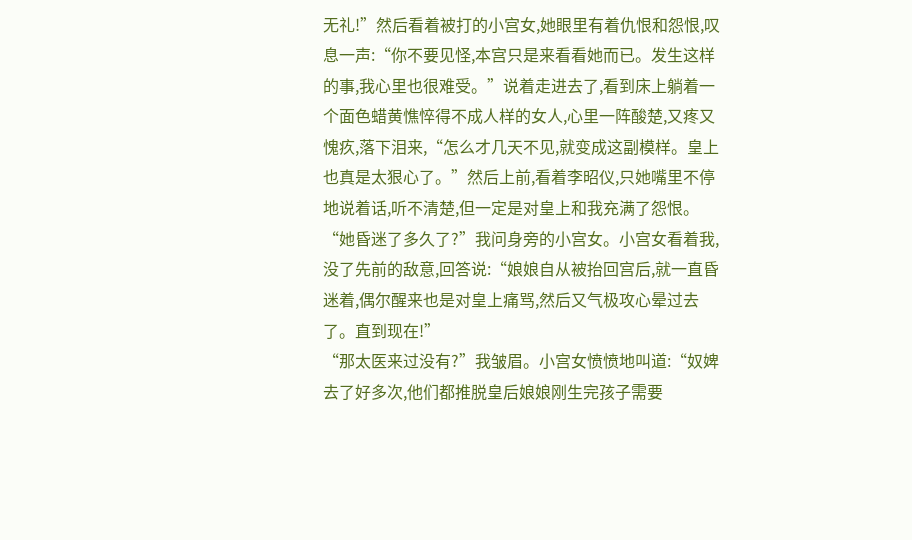无礼!”然后看着被打的小宫女,她眼里有着仇恨和怨恨,叹息一声:“你不要见怪,本宫只是来看看她而已。发生这样的事,我心里也很难受。”说着走进去了,看到床上躺着一个面色蜡黄憔悴得不成人样的女人,心里一阵酸楚,又疼又愧疚,落下泪来,“怎么才几天不见,就变成这副模样。皇上也真是太狠心了。”然后上前,看着李昭仪,只她嘴里不停地说着话,听不清楚,但一定是对皇上和我充满了怨恨。
“她昏迷了多久了?”我问身旁的小宫女。小宫女看着我,没了先前的敌意,回答说:“娘娘自从被抬回宫后,就一直昏迷着,偶尔醒来也是对皇上痛骂,然后又气极攻心晕过去了。直到现在!”
“那太医来过没有?”我皱眉。小宫女愤愤地叫道:“奴婢去了好多次,他们都推脱皇后娘娘刚生完孩子需要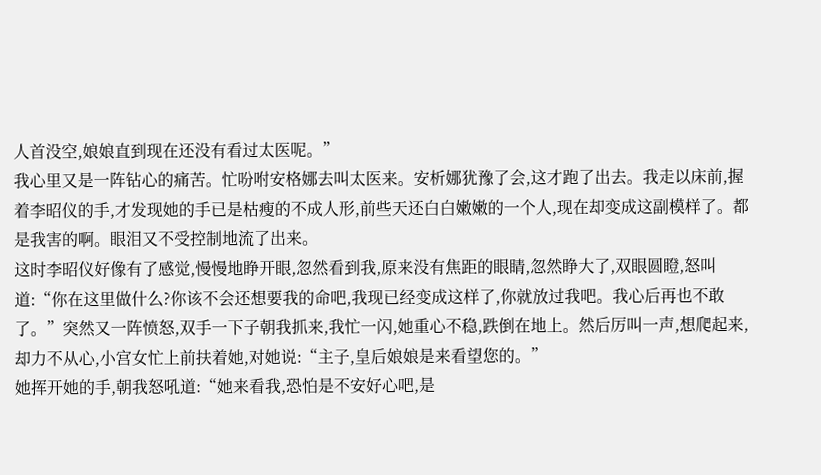人首没空,娘娘直到现在还没有看过太医呢。”
我心里又是一阵钻心的痛苦。忙吩咐安格娜去叫太医来。安析娜犹豫了会,这才跑了出去。我走以床前,握着李昭仪的手,才发现她的手已是枯瘦的不成人形,前些天还白白嫩嫩的一个人,现在却变成这副模样了。都是我害的啊。眼泪又不受控制地流了出来。
这时李昭仪好像有了感觉,慢慢地睁开眼,忽然看到我,原来没有焦距的眼睛,忽然睁大了,双眼圆瞪,怒叫道:“你在这里做什么?你该不会还想要我的命吧,我现已经变成这样了,你就放过我吧。我心后再也不敢了。”突然又一阵愤怒,双手一下子朝我抓来,我忙一闪,她重心不稳,跌倒在地上。然后厉叫一声,想爬起来,却力不从心,小宫女忙上前扶着她,对她说:“主子,皇后娘娘是来看望您的。”
她挥开她的手,朝我怒吼道:“她来看我,恐怕是不安好心吧,是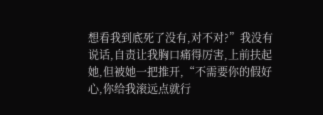想看我到底死了没有,对不对?”我没有说话,自责让我胸口痛得厉害,上前扶起她,但被她一把推开,“不需要你的假好心,你给我滚远点就行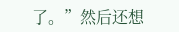了。”然后还想